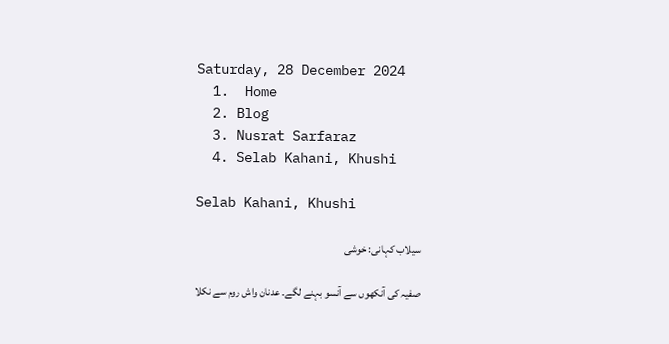Saturday, 28 December 2024
  1.  Home
  2. Blog
  3. Nusrat Sarfaraz
  4. Selab Kahani, Khushi

Selab Kahani, Khushi

سیلاب کہانی: خوشی

صفیہ کی آنکھوں سے آنسو بہنے لگے۔ عدنان واش روم سے نکلا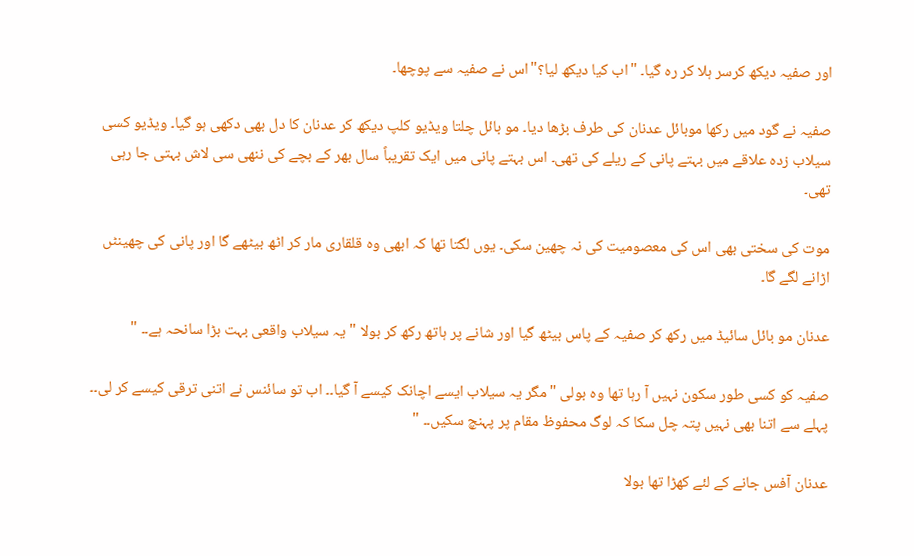اور صفیہ دیکھ کرسر ہلا کر رہ گیا۔ "اب کیا دیکھ لیا؟"اس نے صفیہ سے پوچھا۔

صفیہ نے گود میں رکھا موبائل عدنان کی طرف بڑھا دیا۔ مو بائل چلتا ویڈیو کلپ دیکھ کر عدنان کا دل بھی دکھی ہو گیا۔ ویڈیو کسی سیلاب زدہ علاقے میں بہتے پانی کے ریلے کی تھی۔ اس بہتے پانی میں ایک تقریباً سال بھر کے بچے کی ننھی سی لاش بہتی جا رہی تھی۔

موت کی سختی بھی اس کی معصومیت کی نہ چھین سکی۔ یوں لگتا تھا کہ ابھی وہ قلقاری مار کر اٹھ بیٹھے گا اور پانی کی چھینٹں اڑانے لگے گا۔

عدنان مو بائل سائیڈ میں رکھ کر صفیہ کے پاس بیٹھ گیا اور شانے پر ہاتھ رکھ کر بولا "یہ سیلاب واقعی بہت بڑا سانحہ ہے۔۔ "

صفیہ کو کسی طور سکون نہیں آ رہا تھا وہ بولی "مگر یہ سیلاب ایسے اچانک کیسے آ گیا۔۔ اب تو سائنس نے اتنی ترقی کیسے کر لی۔۔ پہلے سے اتنا بھی نہیں پتہ چل سکا کہ لوگ محفوظ مقام پر پہنچ سکیں۔۔ "

عدنان آفس جانے کے لئے کھڑا تھا بولا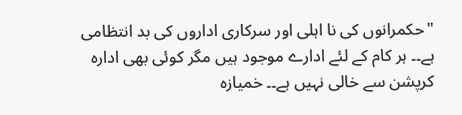"حکمرانوں کی نا اہلی اور سرکاری اداروں کی بد انتظامی ہے۔۔ ہر کام کے لئے ادارے موجود ہیں مگر کوئی بھی ادارہ کرپشن سے خالی نہیں ہے۔۔ خمیازہ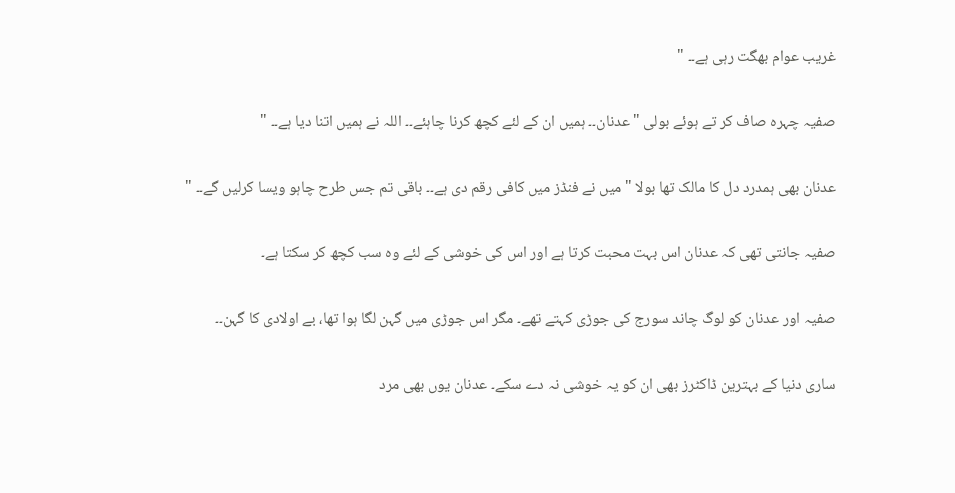غریب عوام بھگت رہی ہے۔۔ "

صفیہ چہرہ صاف کر تے ہوئے بولی "عدنان۔۔ ہمیں ان کے لئے کچھ کرنا چاہئے۔۔ اللہ نے ہمیں اتنا دیا ہے۔۔ "

عدنان بھی ہمدرد دل کا مالک تھا بولا "میں نے فنڈز میں کافی رقم دی ہے۔۔ باقی تم جس طرح چاہو ویسا کرلیں گے۔۔ "

صفیہ جانتی تھی کہ عدنان اس بہت محبت کرتا ہے اور اس کی خوشی کے لئے وہ سب کچھ کر سکتا ہے۔

صفیہ اور عدنان کو لوگ چاند سورج کی جوڑی کہتے تھے۔ مگر اس جوڑی میں گہن لگا ہوا تھا، بے اولادی کا گہن۔۔

ساری دنیا کے بہترین ڈاکٹرز بھی ان کو یہ خوشی نہ دے سکے۔ عدنان یوں بھی مرد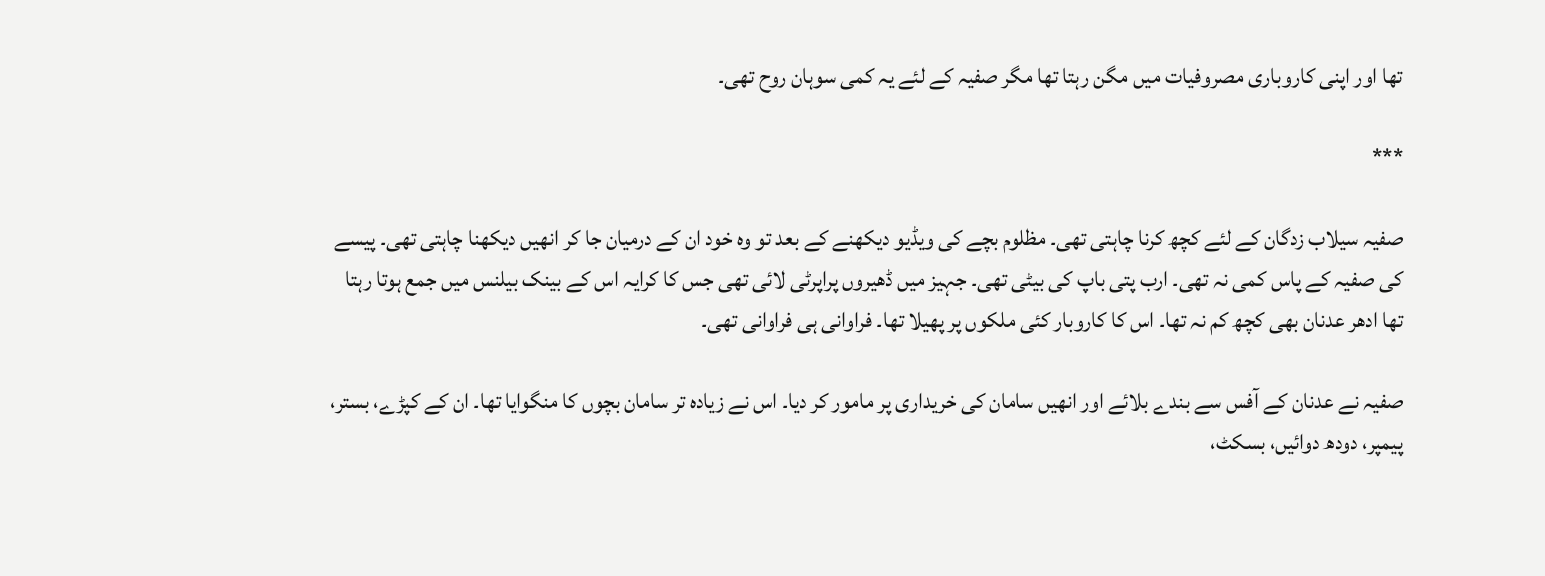تھا اور اپنی کاروباری مصروفیات میں مگن رہتا تھا مگر صفیہ کے لئے یہ کمی سوہان روح تھی۔

***

صفیہ سیلاب زدگان کے لئے کچھ کرنا چاہتی تھی۔ مظلوم بچے کی ویڈیو دیکھنے کے بعد تو وہ خود ان کے درمیان جا کر انھیں دیکھنا چاہتی تھی۔ پیسے کی صفیہ کے پاس کمی نہ تھی۔ ارب پتی باپ کی بیٹی تھی۔ جہیز میں ڈھیروں پراپرٹی لائی تھی جس کا کرایہ اس کے بینک بیلنس میں جمع ہوتا رہتا تھا ادھر عدنان بھی کچھ کم نہ تھا۔ اس کا کاروبار کئی ملکوں پر پھیلا تھا۔ فراوانی ہی فراوانی تھی۔

صفیہ نے عدنان کے آفس سے بندے بلائے اور انھیں سامان کی خریداری پر مامور کر دیا۔ اس نے زیادہ تر سامان بچوں کا منگوایا تھا۔ ان کے کپڑے، بستر، پیمپر، دودھ دوائیں، بسکٹ،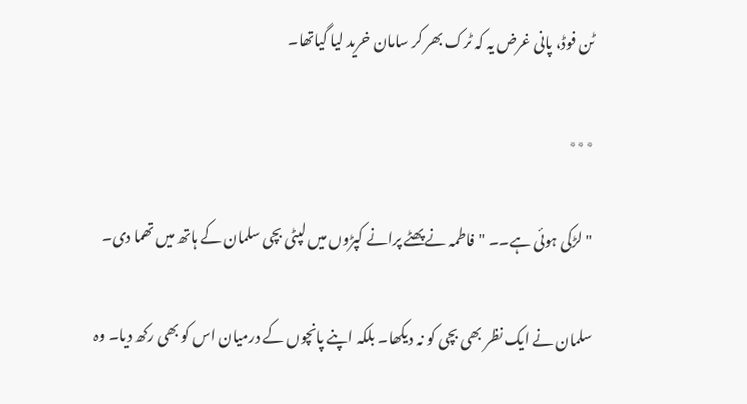ٹن فوڈ، پانی غرض یہ کہ ٹرک بھر کر سامان خرید لیا گیاتھا۔

٭٭٭

" لڑکی ہوئی ہے۔۔ "فاطمہ نے پھٹے پرانے کپڑوں میں لپٹی بچی سلمان کے ہاتھ میں تھما دی۔

سلمان نے ایک نظر بھی بچی کو نہ دیکھا۔ بلکہ اپنے پانچوں کے درمیان اس کو بھی رکھ دیا۔ وہ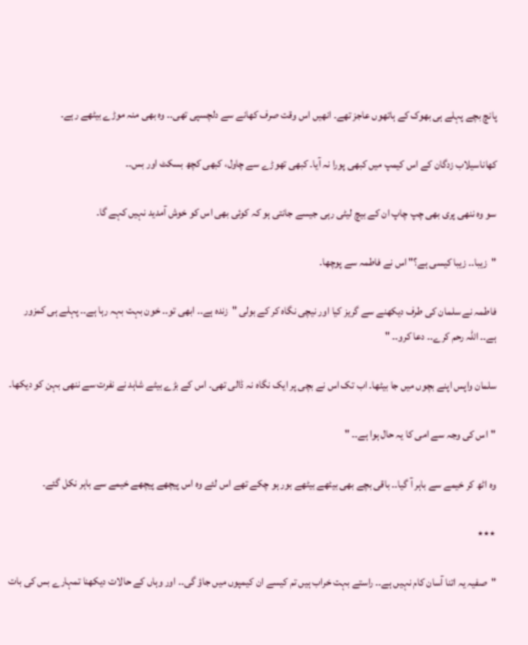پانچ بچے پہلے ہی بھوک کے ہاتھوں عاجز تھے۔ انھیں اس وقت صرف کھانے سے دلچسپی تھی۔۔ وہ بھی منہ موڑے بیٹھے رہے۔

کھاناسیلاب زدگان کے اس کیمپ میں کبھی پورا نہ آیا۔ کبھی تھوڑے سے چاول، کبھی کچھ بسکٹ اور بس۔۔

سو وہ ننھی پری بھی چپ چاپ ان کے بیچ لیٹی رہی جیسے جانتی ہو کہ کوئی بھی اس کو خوش آمدید نہیں کہے گا۔

"زیبا۔۔ زیبا کیسی ہے؟" اس نے فاطمہ سے پوچھا۔

فاطمہ نے سلمان کی طرف دیکھنے سے گریز کیا اور نیچی نگاہ کر کے بولی "زندہ ہے۔۔ ابھی تو۔۔ خون بہت بہہ رہا ہے۔۔ پہلے ہی کمزور ہے۔۔ اللہ رحم کرے۔۔ دعا کرو۔۔ "

سلمان واپس اپنے بچوں میں جا بیٹھا۔ اب تک اس نے بچی پر ایک نگاہ نہ ڈالی تھی۔ اس کے بڑے بیٹے شاہد نے نفرت سے ننھی بہن کو دیکھا۔

"اس کی وجہ سے امی کا یہ حال ہوا ہے۔۔ "

وہ اٹھ کر خیمے سے باہر آ گیا۔۔ باقی بچے بھی بیٹھے بیٹھے بور ہو چکے تھے اس لئے وہ اس پیچھے پیچھے خیمے سے باہر نکل گئے۔

٭٭٭

"صفیہ یہ اتنا آسان کام نہیں ہے۔۔ راستے بہت خراب ہیں تم کیسے ان کیمپوں میں جاؤ گی۔۔ اور وہاں کے حالات دیکھنا تمہارے بس کی بات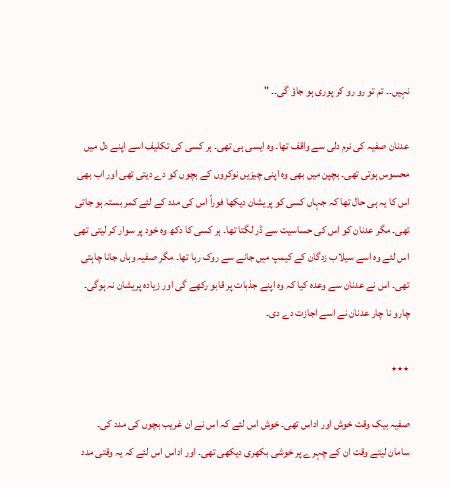نہیں۔۔ تم تو رو رو کر پوری ہو جاؤ گی۔۔ "

عدنان صفیہ کی نرم دلی سے واقف تھا۔ وہ ایسی ہی تھی۔ ہر کسی کی تکلیف اسے اپنے دل میں محسوس ہوتی تھی۔ بچپن میں بھی وہ اپنی چیزیں نوکروں کے بچوں کو دے دیتی تھی اور اب بھی اس کا یہ ہی حال تھا کہ جہاں کسی کو پریشان دیکھا فوراً اس کی مدد کے لئے کمر بستہ ہو جاتی تھی۔ مگر عدنان کو اس کی حساسیت سے ڈر لگتا تھا۔ ہر کسی کا دکھ وہ خود پر سوار کر لیتی تھی اس لئے وہ اسے سیلاب زدگان کے کیمپ میں جانے سے روک رہا تھا۔ مگر صفیہ وہاں جانا چاہتی تھی۔ اس نے عدنان سے وعدہ کیا کہ وہ اپنے جذبات پر قابو رکھے گی اور زیادہ پریشان نہ ہوگی۔ چارو نا چار عدنان نے اسے اجازت دے دی۔

٭٭٭

صفیہ بیک وقت خوش اور اداس تھی۔ خوش اس لئے کہ اس نے ان غریب بچوں کی مدد کی۔ سامان لیتے وقت ان کے چہرے پر خوشی بکھری دیکھی تھی۔ اور اداس اس لئے کہ یہ وقتی مدد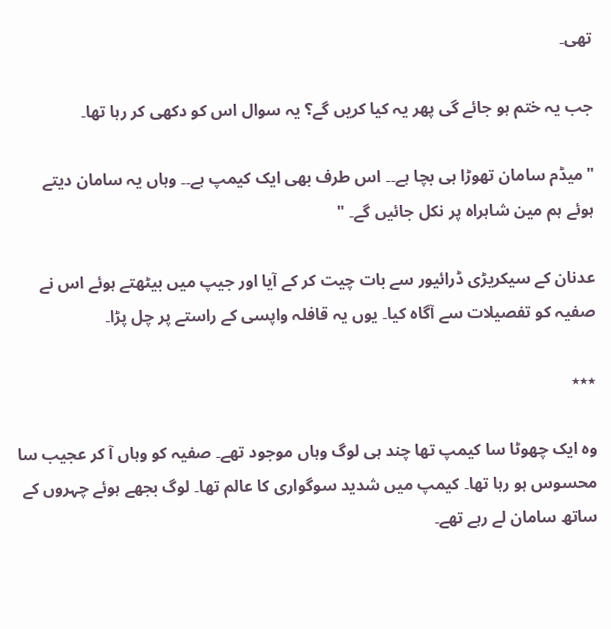تھی۔

جب یہ ختم ہو جائے گی پھر یہ کیا کریں گے؟ یہ سوال اس کو دکھی کر رہا تھا۔

"میڈم سامان تھوڑا ہی بچا ہے۔۔ اس طرف بھی ایک کیمپ ہے۔۔ وہاں یہ سامان دیتے ہوئے ہم مین شاہراہ پر نکل جائیں گے۔ "

عدنان کے سیکریڑی ڈرائیور سے بات چیت کر کے آیا اور جیپ میں بیٹھتے ہوئے اس نے صفیہ کو تفصیلات سے آگاہ کیا۔ یوں یہ قافلہ واپسی کے راستے پر چل پڑا۔

٭٭٭

وہ ایک چھوٹا سا کیمپ تھا چند ہی لوگ وہاں موجود تھے۔ صفیہ کو وہاں آ کر عجیب سا محسوس ہو رہا تھا۔ کیمپ میں شدید سوگواری کا عالم تھا۔ لوگ بجھے ہوئے چہروں کے ساتھ سامان لے رہے تھے۔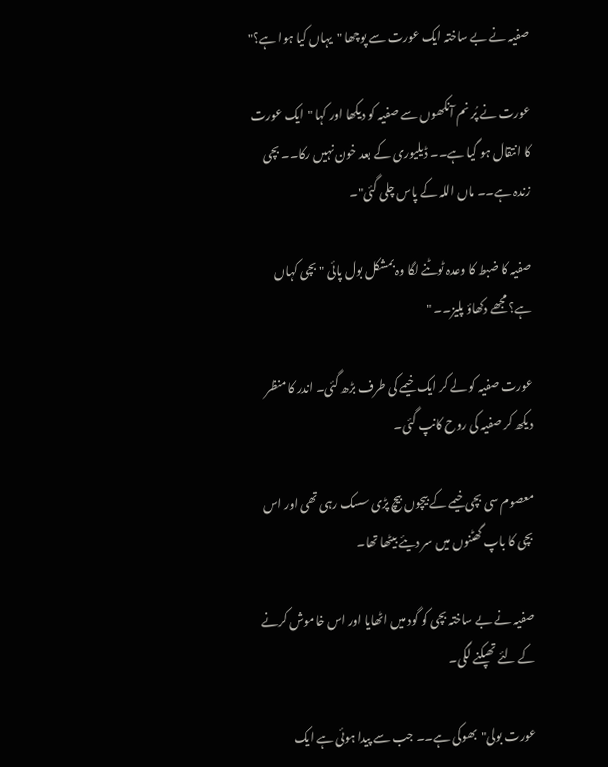صفیہ نے بے ساختہ ایک عورت سے پوچھا "یہاں کیا ہوا ہے؟"

عورت نے پُر نم آنکھوں سے صفیہ کو دیکھا اور کہا "ایک عورت کا انتقال ہو گیا ہے۔۔ ڈیلیوری کے بعد خون نہیں رکا۔۔ بچی زندہ ہے۔۔ ماں اللہ کے پاس چلی گئی"۔

صفیہ کا ضبط کا وعدہ ٹوٹنے لگا وہ بمشکل بول پائی "بچی کہاں ہے؟ مجھے دکھاؤ پلیز۔۔ "

عورت صفیہ کو لے کر ایک خیمے کی طرف بڑھ گئی۔ اندر کا منظر دیکھ کر صفیہ کی روح کانپ گئی۔

معصوم سی بچی خیمے کے بیچوں بیچ پڑی سسک رہی تھی اور اس بچی کا باپ گھٹنوں میں سر دیئے بیٹھا تھا۔

صفیہ نے بے ساختہ بچی کو گود میں اٹھایا اور اس خاموش کرنے کے لئے تھپکنے لگی۔

عورت بولی"بھوکی ہے۔۔ جب سے پیدا ہوئی ہے ایک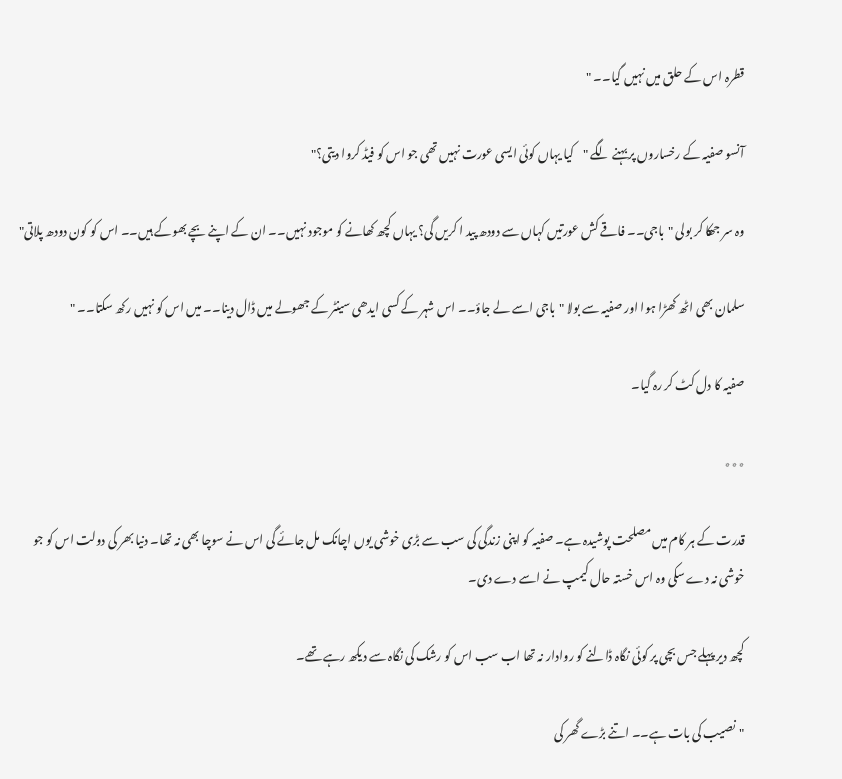قطرہ اس کے حلق میں نہیں گیا۔۔ "

آنسو صفیہ کے رخساروں پر بہنے لگے "کیا یہاں کوئی ایسی عورت نہیں تھی جو اس کو فیڈ کروا دیتی؟"

وہ سر جھکا کر بولی "باجی۔۔ فاقے کش عورتیں کہاں سے دودھ پید ا کریں گی؟ یہاں کچھ کھانے کو موجود نہیں۔۔ ان کے اپنے بچے بھوکے ہیں۔۔ اس کو کون دودھ پلاتی"

سلمان بھی اٹھ کھڑا ہوا اور صفیہ سے بولا "باجی اسے لے جاؤ۔۔ اس شہر کے کسی ایدھی سینٹر کے جھولے میں ڈال دینا۔۔ میں اس کو نہیں رکھ سکتا۔۔ "

صفیہ کا دل کٹ کر رہ گیا۔

٭٭٭

قدرت کے ہر کام میں مصلحت پوشیدہ ہے۔ صفیہ کو اپنی زندگی کی سب سے بڑی خوشی یوں اچانک مل جائے گی اس نے سوچا بھی نہ تھا۔ دنیا بھر کی دولت اس کو جو خوشی نہ دے سکی وہ اس خستہ حال کیمپ نے اسے دے دی۔

کچھ دیر پہلے جس بچی پر کوئی نگاہ ڈالنے کو روادار نہ تھا اب سب اس کو رشک کی نگاہ سے دیکھ رہے تھے۔

"نصیب کی بات ہے۔۔ اتنے بڑے گھر کی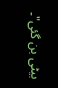بیٹی بن گئی"۔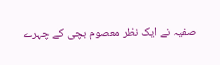صفیہ نے ایک نظر معصوم بچی کے چہرے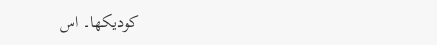کودیکھا۔ اس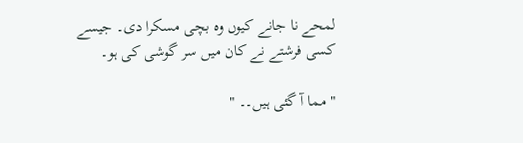لمحے نا جانے کیوں وہ بچی مسکرا دی۔ جیسے کسی فرشتے نے کان میں سر گوشی کی ہو۔

" مما آ گئی ہیں۔۔ "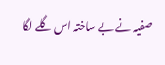صفیہ نے بے ساختہ اس گلے لگا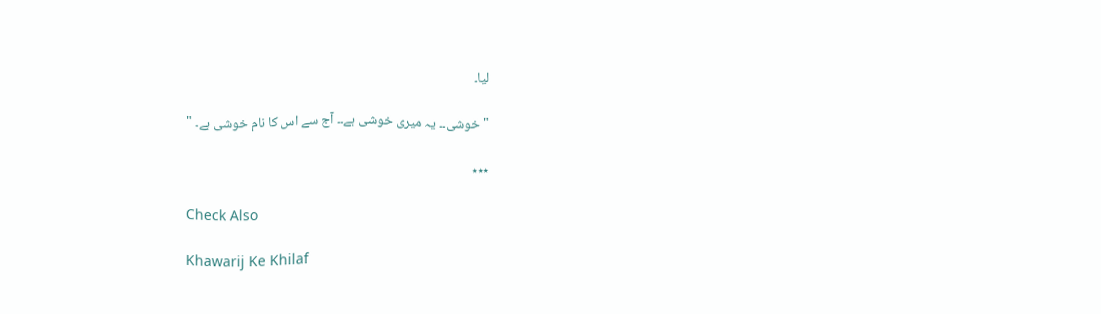لیا۔

" خوشی۔۔ یہ میری خوشی ہے۔۔ آج سے اس کا نام خوشی ہے۔ "

٭٭٭

Check Also

Khawarij Ke Khilaf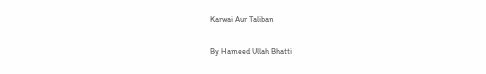Karwai Aur Taliban

By Hameed Ullah Bhatti